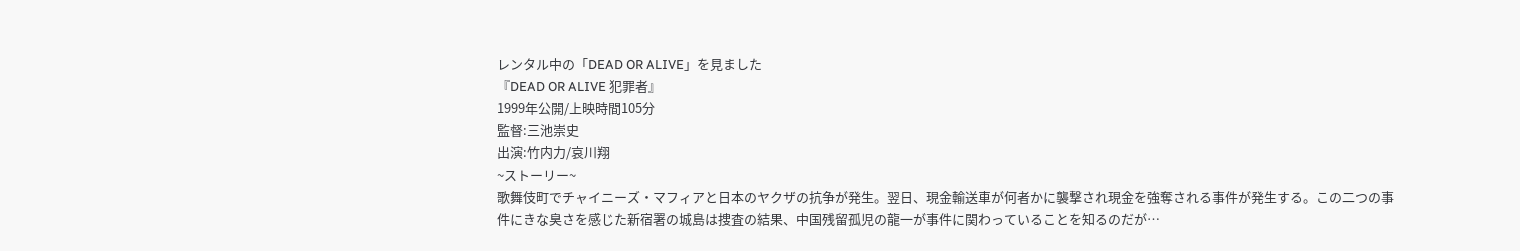レンタル中の「DEAD OR ALIVE」を見ました
『DEAD OR ALIVE 犯罪者』
1999年公開/上映時間105分
監督:三池崇史
出演:竹内力/哀川翔
~ストーリー~
歌舞伎町でチャイニーズ・マフィアと日本のヤクザの抗争が発生。翌日、現金輸送車が何者かに襲撃され現金を強奪される事件が発生する。この二つの事件にきな臭さを感じた新宿署の城島は捜査の結果、中国残留孤児の龍一が事件に関わっていることを知るのだが…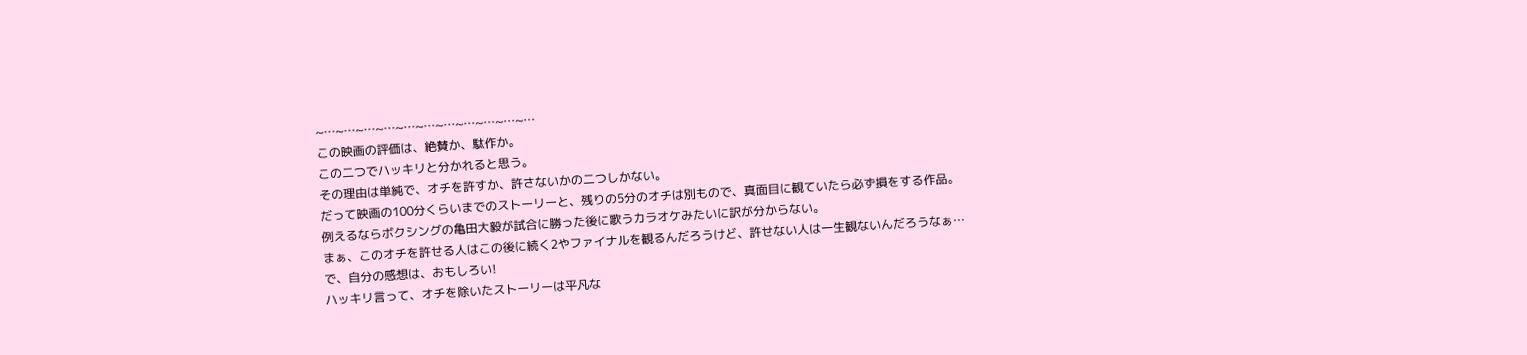~…~…~…~…~…~…~…~…~…~…~…
この映画の評価は、絶賛か、駄作か。
この二つでハッキリと分かれると思う。
その理由は単純で、オチを許すか、許さないかの二つしかない。
だって映画の100分くらいまでのストーリーと、残りの5分のオチは別もので、真面目に観ていたら必ず損をする作品。
例えるならボクシングの亀田大毅が試合に勝った後に歌うカラオケみたいに訳が分からない。
まぁ、このオチを許せる人はこの後に続く2やファイナルを観るんだろうけど、許せない人は一生観ないんだろうなぁ…
で、自分の感想は、おもしろい!
ハッキリ言って、オチを除いたストーリーは平凡な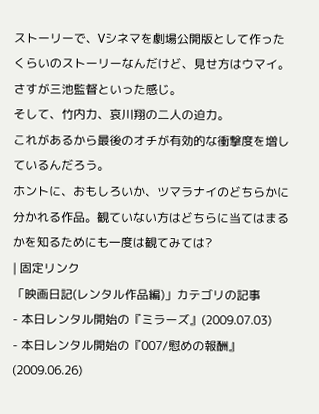ストーリーで、Vシネマを劇場公開版として作ったくらいのストーリーなんだけど、見せ方はウマイ。さすが三池監督といった感じ。
そして、竹内力、哀川翔の二人の迫力。
これがあるから最後のオチが有効的な衝撃度を増しているんだろう。
ホントに、おもしろいか、ツマラナイのどちらかに分かれる作品。観ていない方はどちらに当てはまるかを知るためにも一度は観てみては?
| 固定リンク
「映画日記(レンタル作品編)」カテゴリの記事
- 本日レンタル開始の『ミラーズ』(2009.07.03)
- 本日レンタル開始の『007/慰めの報酬』(2009.06.26)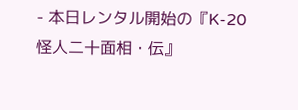- 本日レンタル開始の『K-20 怪人二十面相・伝』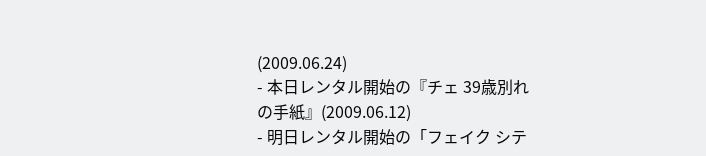(2009.06.24)
- 本日レンタル開始の『チェ 39歳別れの手紙』(2009.06.12)
- 明日レンタル開始の「フェイク シテ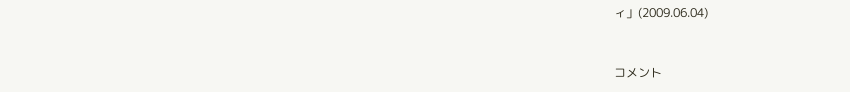ィ」(2009.06.04)


コメント